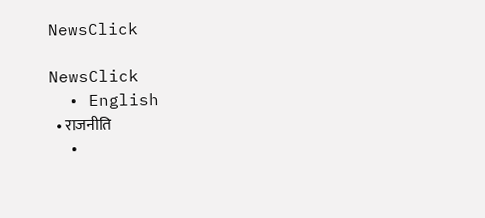NewsClick

NewsClick
  • English
  • राजनीति
  •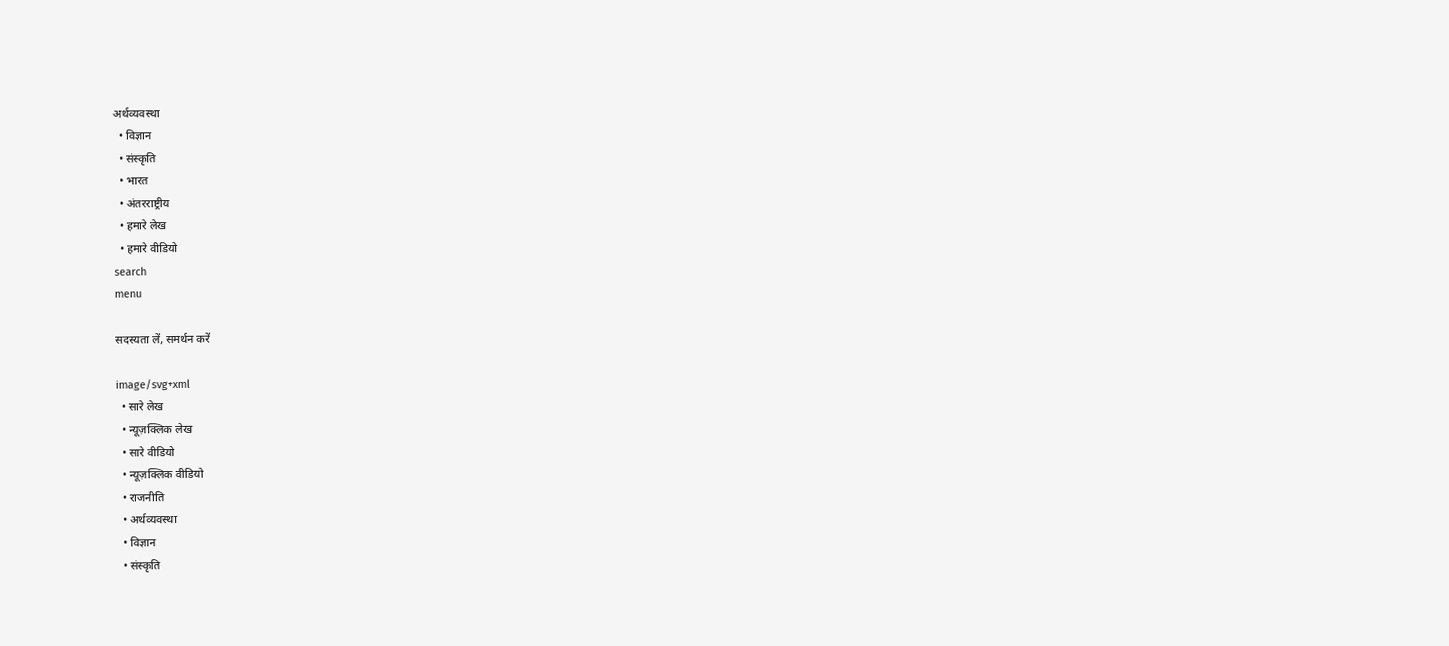अर्थव्यवस्था
  • विज्ञान
  • संस्कृति
  • भारत
  • अंतरराष्ट्रीय
  • हमारे लेख
  • हमारे वीडियो
search
menu

सदस्यता लें, समर्थन करें

image/svg+xml
  • सारे लेख
  • न्यूज़क्लिक लेख
  • सारे वीडियो
  • न्यूज़क्लिक वीडियो
  • राजनीति
  • अर्थव्यवस्था
  • विज्ञान
  • संस्कृति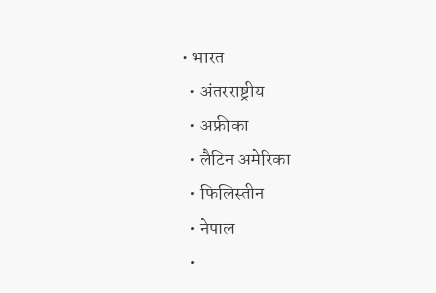• भारत
  • अंतरराष्ट्रीय
  • अफ्रीका
  • लैटिन अमेरिका
  • फिलिस्तीन
  • नेपाल
  •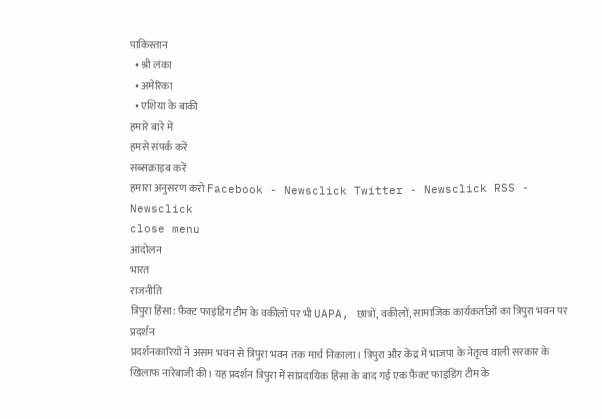पाकिस्तान
  • श्री लंका
  • अमेरिका
  • एशिया के बाकी
हमारे बारे में
हमसे संपर्क करें
सब्सक्राइब करें
हमारा अनुसरण करो Facebook - Newsclick Twitter - Newsclick RSS - Newsclick
close menu
आंदोलन
भारत
राजनीति
त्रिपुरा हिंसा: फ़ैक्ट फाइंडिंग टीम के वकीलों पर भी UAPA, छात्रों, वकीलों, सामाजिक कार्यकर्ताओं का त्रिपुरा भवन पर प्रदर्शन
प्रदर्शनकारियों ने असम भवन से त्रिपुरा भवन तक मार्च निकाला। त्रिपुरा और केंद्र में भाजपा के नेतृत्व वाली सरकार के खिलाफ नारेबाजी की। यह प्रदर्शन त्रिपुरा में सांप्रदायिक हिंसा के बाद गई एक फ़ैक्ट फाइंडिंग टीम के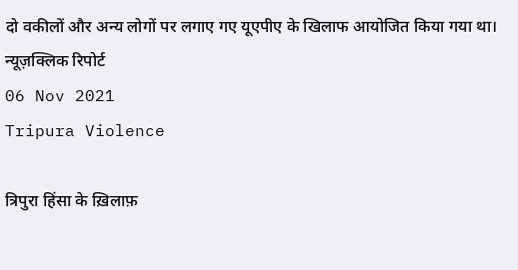दो वकीलों और अन्य लोगों पर लगाए गए यूएपीए के खिलाफ आयोजित किया गया था।
न्यूज़क्लिक रिपोर्ट
06 Nov 2021
Tripura Violence

त्रिपुरा हिंसा के ख़िलाफ़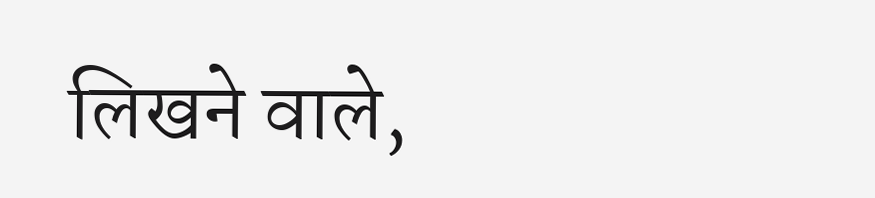लिखने वाले,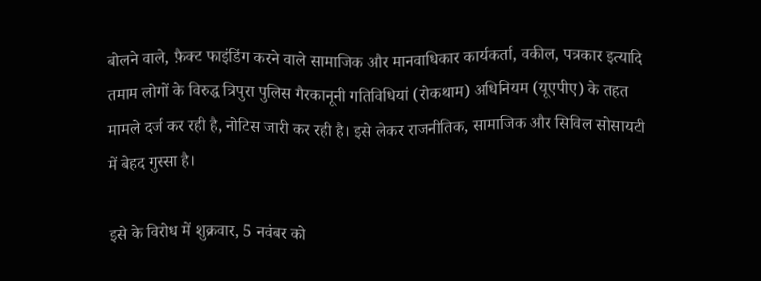बोलने वाले, फ़ैक्ट फाइंडिंग करने वाले सामाजिक और मानवाधिकार कार्यकर्ता, वकील, पत्रकार इत्यादि तमाम लोगों के विरुद्ध त्रिपुरा पुलिस गैरकानूनी गतिविधियां (रोकथाम) अधिनियम (यूएपीए) के तहत मामले दर्ज कर रही है, नोटिस जारी कर रही है। इसे लेकर राजनीतिक, सामाजिक और सिविल सोसायटी में बेहद गुस्सा है।

इसे के विरोध में शुक्रवार, 5 नवंबर को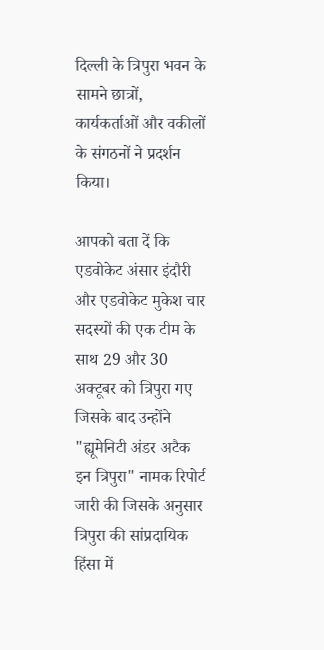दिल्ली के त्रिपुरा भवन के सामने छात्रों, कार्यकर्ताओं और वकीलों के संगठनों ने प्रदर्शन किया।

आपको बता दें कि एडवोकेट अंसार इंदौरी और एडवोकेट मुकेश चार सदस्यों की एक टीम के साथ 29 और 30 अक्टूबर को त्रिपुरा गए जिसके बाद उन्होंने "ह्यूमेनिटी अंडर अटैक इन त्रिपुरा" नामक रिपोर्ट जारी की जिसके अनुसार त्रिपुरा की सांप्रदायिक हिंसा में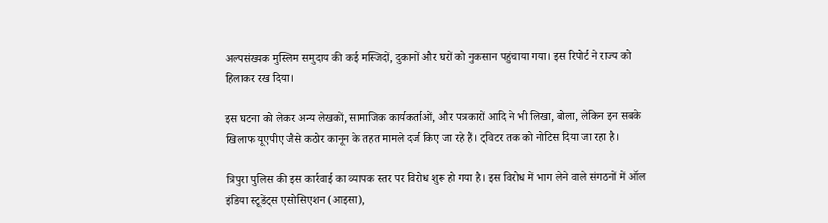अल्पसंख्यक मुस्लिम समुदाय की कई मस्जिदों, दुकानों और घरों को नुकसान पहुंचाया गया। इस रिपोर्ट ने राज्य को हिलाकर रख दिया।

इस घटना को लेकर अन्य लेखकों, सामाजिक कार्यकर्ताओं, और पत्रकारों आदि ने भी लिखा, बोला, लेकिन इन सबके खिलाफ यूएपीए जैसे कठोर कानून के तहत मामले दर्ज किए जा रहे हैं। ट्विटर तक को नोटिस दिया जा रहा है।

त्रिपुरा पुलिस की इस कार्रवाई का व्यापक स्तर पर विरोध शुरू हो गया है। इस विरोध में भाग लेने वाले संगठनों में ऑल इंडिया स्टूडेंट्स एसोसिएशन (आइसा),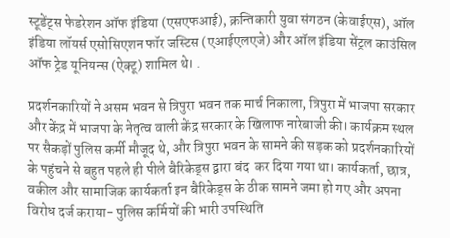स्टूडेंट्स फेडरेशन ऑफ इंडिया (एसएफआई), क्रन्तिकारी युवा संगठन (केवाईएस), ऑल इंडिया लॉयर्स एसोसिएशन फॉर जस्टिस (एआईएलएजे) और ऑल इंडिया सेंट्रल काउंसिल ऑफ ट्रेड यूनियन्स (ऐक्टू) शामिल थे। .

प्रदर्शनकारियों ने असम भवन से त्रिपुरा भवन तक मार्च निकाला, त्रिपुरा में भाजपा सरकार और केंद्र में भाजपा के नेतृत्व वाली केंद्र सरकार के खिलाफ नारेबाजी की। कार्यक्रम स्थल पर सैकड़ों पुलिस कर्मी मौजूद थे, और त्रिपुरा भवन के सामने की सड़क को प्रदर्शनकारियों के पहुंचने से बहुत पहले ही पीले बैरिकेड्स द्वारा बंद  कर दिया गया था। कार्यकर्ता, छात्र, वकील और सामाजिक कार्यकर्ता इन बैरिकेड्स के ठीक सामने जमा हो गए और अपना विरोध दर्ज कराया- पुलिस कर्मियों की भारी उपस्थिति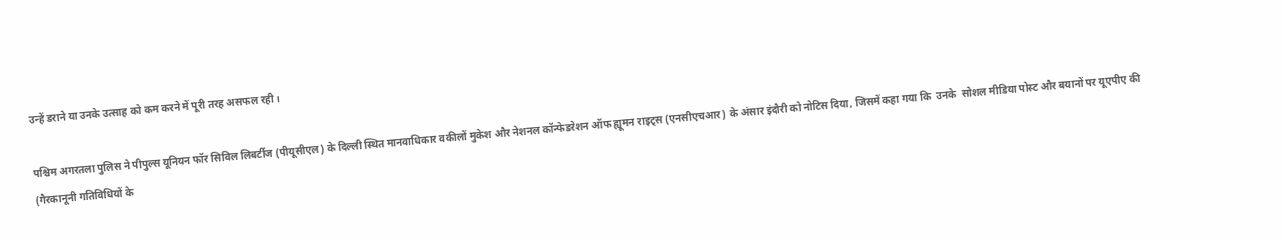उन्हें डराने या उनके उत्साह को कम करने में पूरी तरह असफल रही।

पश्चिम अगरतला पुलिस ने पीपुल्स यूनियन फॉर सिविल लिबर्टीज (पीयूसीएल) के दिल्ली स्थित मानवाधिकार वकीलों मुकेश और नेशनल कॉन्फेडरेशन ऑफ ह्यूमन राइट्स (एनसीएचआर) के अंसार इंदौरी को नोटिस दिया, जिसमें कहा गया कि  उनके  सोशल मीडिया पोस्ट और बयानों पर यूएपीए की (गैरकानूनी गतिविधियों के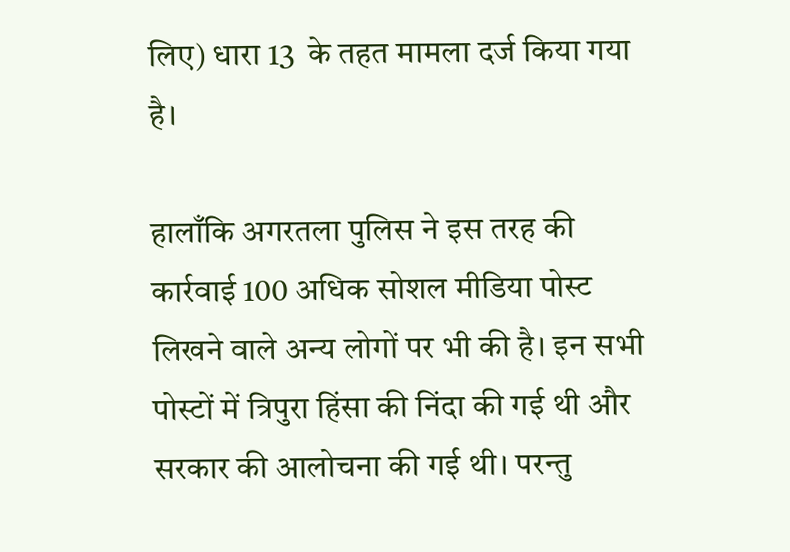लिए) धारा 13  के तहत मामला दर्ज किया गया है।

हालाँकि अगरतला पुलिस ने इस तरह की कार्रवाई 100 अधिक सोशल मीडिया पोस्ट लिखने वाले अन्य लोगों पर भी की है। इन सभी पोस्टों में त्रिपुरा हिंसा की निंदा की गई थी और सरकार की आलोचना की गई थी। परन्तु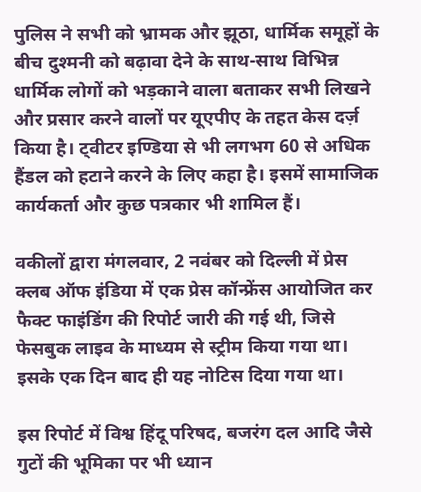पुलिस ने सभी को भ्रामक और झूठा, धार्मिक समूहों के बीच दुश्मनी को बढ़ावा देने के साथ-साथ विभिन्न धार्मिक लोगों को भड़काने वाला बताकर सभी लिखने और प्रसार करने वालों पर यूएपीए के तहत केस दर्ज़ किया है। ट्वीटर इण्डिया से भी लगभग 60 से अधिक हैंडल को हटाने करने के लिए कहा है। इसमें सामाजिक कार्यकर्ता और कुछ पत्रकार भी शामिल हैं।

वकीलों द्वारा मंगलवार, 2 नवंबर को दिल्ली में प्रेस क्लब ऑफ इंडिया में एक प्रेस कॉन्फ्रेंस आयोजित कर फैक्ट फाइंडिंग की रिपोर्ट जारी की गई थी, जिसे फेसबुक लाइव के माध्यम से स्ट्रीम किया गया था। इसके एक दिन बाद ही यह नोटिस दिया गया था।

इस रिपोर्ट में विश्व हिंदू परिषद, बजरंग दल आदि जैसे गुटों की भूमिका पर भी ध्यान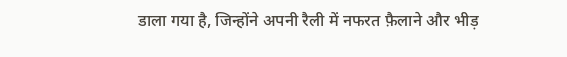डाला गया है, जिन्होंने अपनी रैली में नफरत फ़ैलाने और भीड़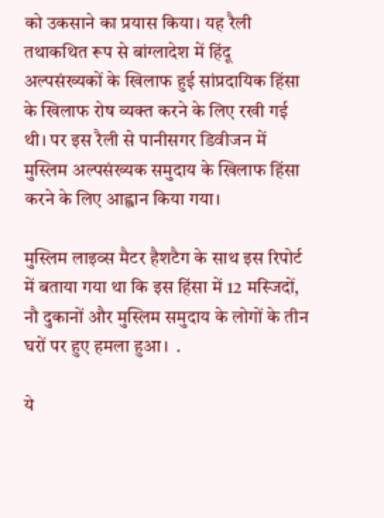को उकसाने का प्रयास किया। यह रैली तथाकथित रूप से बांग्लादेश में हिंदू अल्पसंख्यकों के खिलाफ हुई सांप्रदायिक हिंसा के खिलाफ रोष व्यक्त करने के लिए रखी गई थी। पर इस रैली से पानीसगर डिवीजन में मुस्लिम अल्पसंख्यक समुदाय के खिलाफ हिंसा करने के लिए आह्वान किया गया।

मुस्लिम लाइव्स मैटर हैशटैग के साथ इस रिपोर्ट में बताया गया था कि इस हिंसा में 12 मस्जिदों, नौ दुकानों और मुस्लिम समुदाय के लोगों के तीन घरों पर हुए हमला हुआ।  .

ये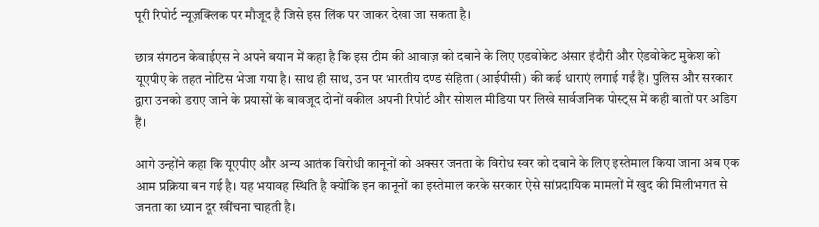पूरी रिपोर्ट न्यूज़क्लिक पर मौजूद है जिसे इस लिंक पर जाकर देखा जा सकता है।

छात्र संगठन केवाईएस ने अपने बयान में कहा है कि इस टीम की आवाज़ को दबाने के लिए एडवोकेट अंसार इंदौरी और ऐडवोकेट मुकेश को यूएपीए के तहत नोटिस भेजा गया है। साथ ही साथ, उन पर भारतीय दण्ड संहिता (आईपीसी) की कई धाराएं लगाई गईं हैं। पुलिस और सरकार द्वारा उनको डराए जाने के प्रयासों के बावजूद दोनों वकील अपनी रिपोर्ट और सोशल मीडिया पर लिखे सार्वजनिक पोस्ट्स में कही बातों पर अडिग हैं।

आगे उन्होंने कहा कि यूएपीए और अन्य आतंक विरोधी कानूनों को अक्सर जनता के विरोध स्वर को दबाने के लिए इस्तेमाल किया जाना अब एक आम प्रक्रिया बन गई है। यह भयावह स्थिति है क्योंकि इन कानूनों का इस्तेमाल करके सरकार ऐसे सांप्रदायिक मामलों में खुद की मिलीभगत से जनता का ध्यान दूर खींचना चाहती है।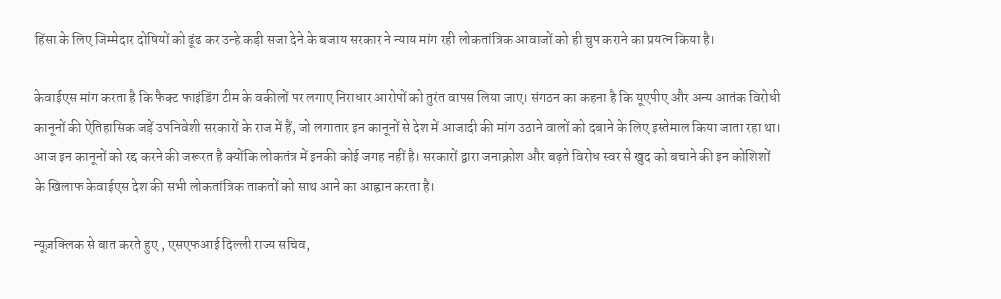हिंसा के लिए जिम्मेदार दोषियों को ढूंढ कर उन्हे कड़ी सजा देने के बजाय सरकार ने न्याय मांग रही लोकतांत्रिक आवाजों को ही चुप कराने का प्रयत्न किया है।

केवाईएस मांग करता है कि फैक्ट फाइंडिंग टीम के वकीलों पर लगाए निराधार आरोपों को तुरंत वापस लिया जाए। संगठन का कहना है कि यूएपीए और अन्य आतंक विरोधी कानूनों की ऐतिहासिक जड़ें उपनिवेशी सरकारों के राज में हैं, जो लगातार इन कानूनों से देश में आजादी की मांग उठाने वालों को दबाने के लिए इस्तेमाल किया जाता रहा था। आज इन कानूनों को रद्द करने की जरूरत है क्योंकि लोकतंत्र में इनकी कोई जगह नहीं है। सरकारों द्वारा जनाक्रोश और बढ़ते विरोध स्वर से खुद को बचाने की इन कोशिशों के खिलाफ केवाईएस देश की सभी लोकतांत्रिक ताकतों को साथ आने का आह्वान करता है।

न्यूज़क्लिक से बात करते हुए , एसएफआई दिल्ली राज्य सचिव,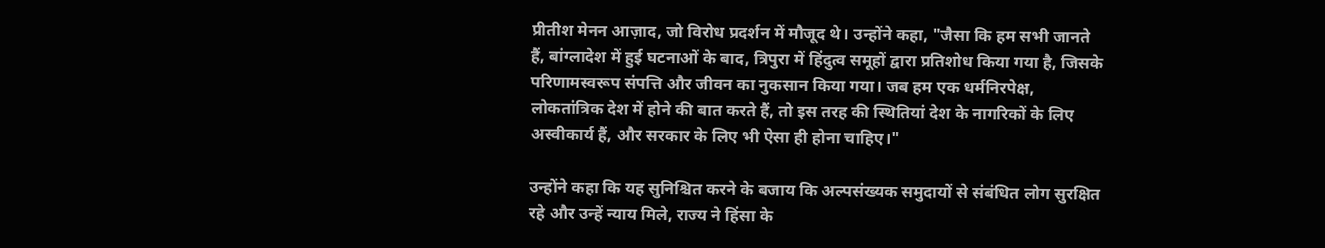प्रीतीश मेनन आज़ाद, जो विरोध प्रदर्शन में मौजूद थे। उन्होंने कहा, "जैसा कि हम सभी जानते हैं, बांग्लादेश में हुई घटनाओं के बाद, त्रिपुरा में हिंदुत्व समूहों द्वारा प्रतिशोध किया गया है, जिसके परिणामस्वरूप संपत्ति और जीवन का नुकसान किया गया। जब हम एक धर्मनिरपेक्ष, लोकतांत्रिक देश में होने की बात करते हैं, तो इस तरह की स्थितियां देश के नागरिकों के लिए अस्वीकार्य हैं, और सरकार के लिए भी ऐसा ही होना चाहिए।"

उन्होंने कहा कि यह सुनिश्चित करने के बजाय कि अल्पसंख्यक समुदायों से संबंधित लोग सुरक्षित रहे और उन्हें न्याय मिले, राज्य ने हिंसा के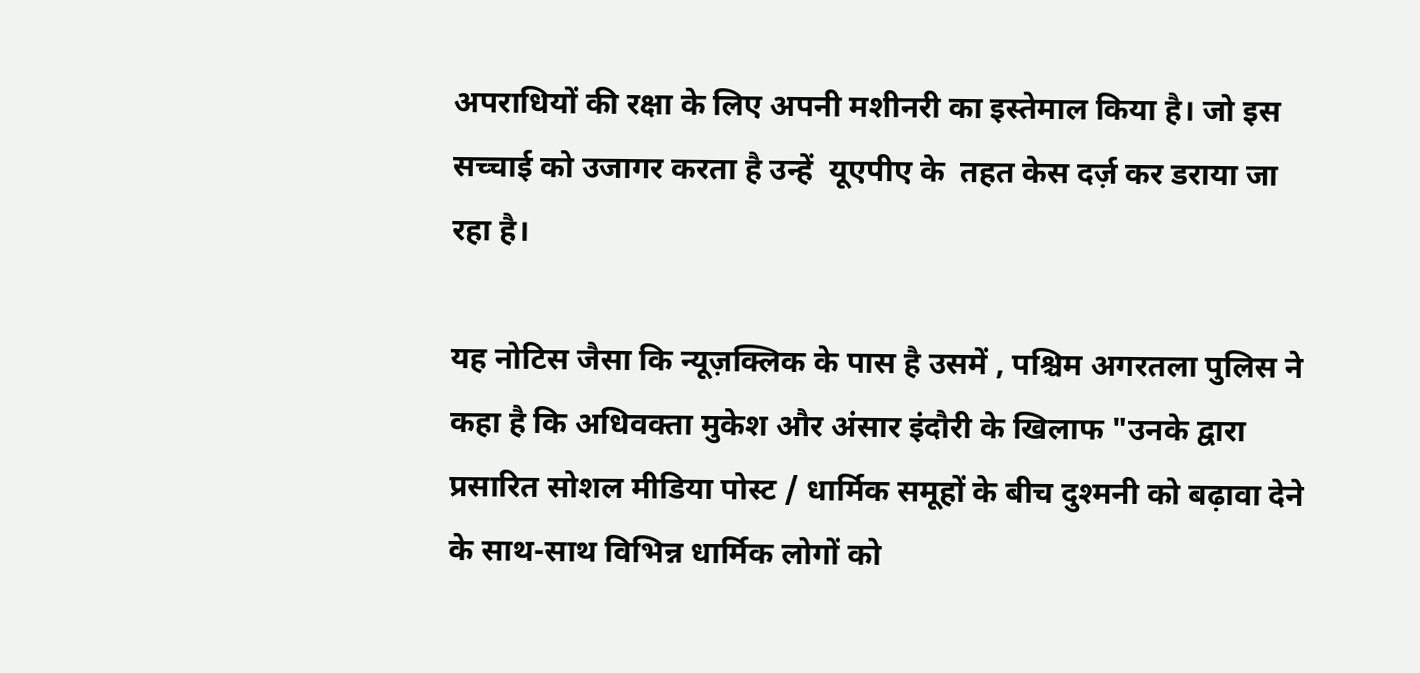अपराधियों की रक्षा के लिए अपनी मशीनरी का इस्तेमाल किया है। जो इस सच्चाई को उजागर करता है उन्हें  यूएपीए के  तहत केस दर्ज़ कर डराया जा रहा है।

यह नोटिस जैसा कि न्यूज़क्लिक के पास है उसमें , पश्चिम अगरतला पुलिस ने कहा है कि अधिवक्ता मुकेश और अंसार इंदौरी के खिलाफ "उनके द्वारा प्रसारित सोशल मीडिया पोस्ट / धार्मिक समूहों के बीच दुश्मनी को बढ़ावा देने के साथ-साथ विभिन्न धार्मिक लोगों को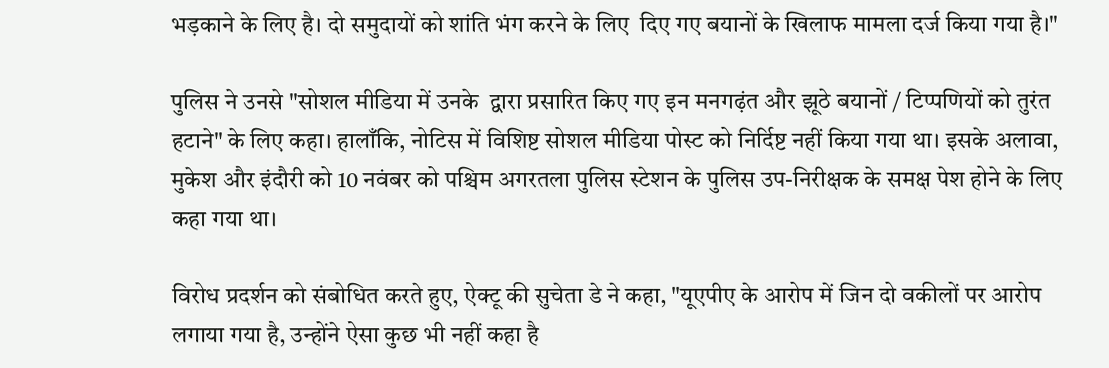भड़काने के लिए है। दो समुदायों को शांति भंग करने के लिए  दिए गए बयानों के खिलाफ मामला दर्ज किया गया है।"

पुलिस ने उनसे "सोशल मीडिया में उनके  द्वारा प्रसारित किए गए इन मनगढ़ंत और झूठे बयानों / टिप्पणियों को तुरंत हटाने" के लिए कहा। हालाँकि, नोटिस में विशिष्ट सोशल मीडिया पोस्ट को निर्दिष्ट नहीं किया गया था। इसके अलावा, मुकेश और इंदौरी को 10 नवंबर को पश्चिम अगरतला पुलिस स्टेशन के पुलिस उप-निरीक्षक के समक्ष पेश होने के लिए कहा गया था।

विरोध प्रदर्शन को संबोधित करते हुए, ऐक्टू की सुचेता डे ने कहा, "यूएपीए के आरोप में जिन दो वकीलों पर आरोप लगाया गया है, उन्होंने ऐसा कुछ भी नहीं कहा है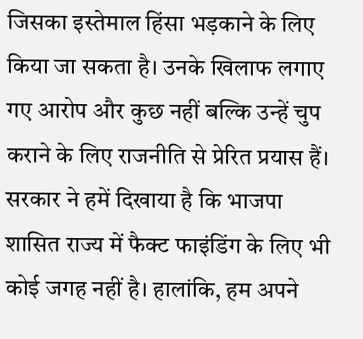जिसका इस्तेमाल हिंसा भड़काने के लिए किया जा सकता है। उनके खिलाफ लगाए गए आरोप और कुछ नहीं बल्कि उन्हें चुप कराने के लिए राजनीति से प्रेरित प्रयास हैं। सरकार ने हमें दिखाया है कि भाजपा शासित राज्य में फैक्ट फाइंडिंग के लिए भी कोई जगह नहीं है। हालांकि, हम अपने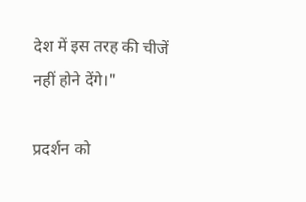देश में इस तरह की चीजें नहीं होने देंगे।"

प्रदर्शन को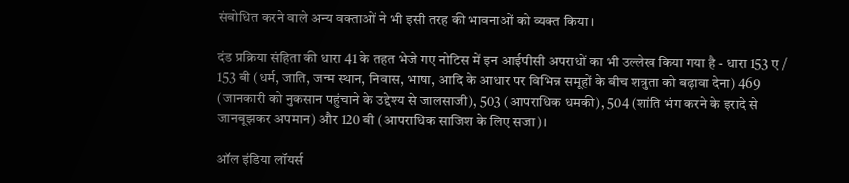संबोधित करने वाले अन्य वक्ताओं ने भी इसी तरह की भावनाओं को व्यक्त किया।

दंड प्रक्रिया संहिता की धारा 41 के तहत भेजे गए नोटिस में इन आईपीसी अपराधों का भी उल्लेख किया गया है - धारा 153 ए / 153 बी (धर्म, जाति, जन्म स्थान, निवास, भाषा, आदि के आधार पर विभिन्न समूहों के बीच शत्रुता को बढ़ावा देना) 469 (जानकारी को नुकसान पहुंचाने के उद्देश्य से जालसाजी), 503 (आपराधिक धमकी), 504 (शांति भंग करने के इरादे से जानबूझकर अपमान) और 120 बी (आपराधिक साजिश के लिए सजा)।

ऑल इंडिया लॉयर्स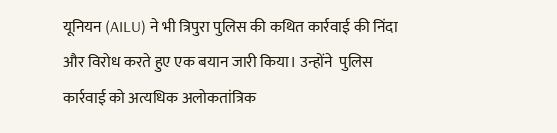यूनियन (AILU) ने भी त्रिपुरा पुलिस की कथित कार्रवाई की निंदा और विरोध करते हुए एक बयान जारी किया। उन्होंने  पुलिस कार्रवाई को अत्यधिक अलोकतांत्रिक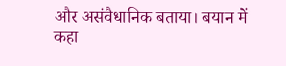और असंवैधानिक बताया। बयान में कहा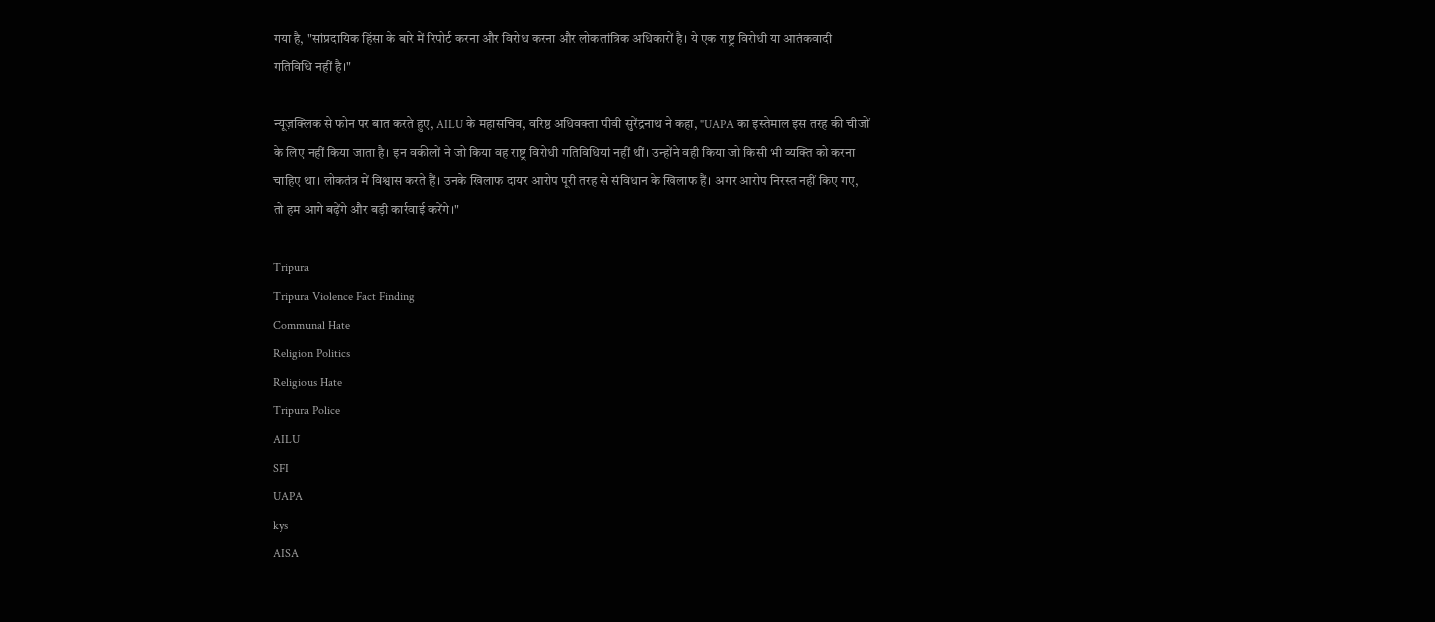गया है, "सांप्रदायिक हिंसा के बारे में रिपोर्ट करना और विरोध करना और लोकतांत्रिक अधिकारों है। ये एक राष्ट्र विरोधी या आतंकवादी गतिविधि नहीं है।"

न्यूज़क्लिक से फोन पर बात करते हुए, AILU के महासचिव, वरिष्ठ अधिवक्ता पीवी सुरेंद्रनाथ ने कहा, "UAPA का इस्तेमाल इस तरह की चीजों के लिए नहीं किया जाता है। इन वकीलों ने जो किया वह राष्ट्र विरोधी गतिविधियां नहीं थीं। उन्होंने वही किया जो किसी भी व्यक्ति को करना चाहिए था। लोकतंत्र में विश्वास करते हैं। उनके खिलाफ दायर आरोप पूरी तरह से संविधान के खिलाफ हैं। अगर आरोप निरस्त नहीं किए गए, तो हम आगे बढ़ेंगे और बड़ी कार्रवाई करेंगे।"

Tripura
Tripura Violence Fact Finding
Communal Hate
Religion Politics
Religious Hate
Tripura Police
AILU
SFI
UAPA
kys
AISA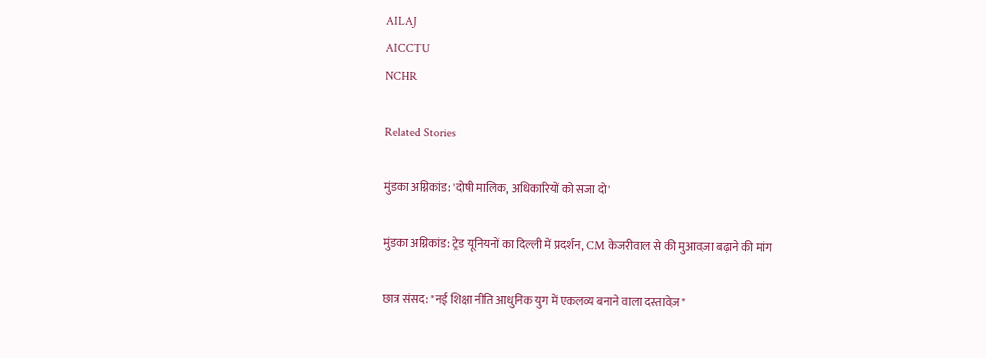AILAJ
AICCTU
NCHR

Related Stories

मुंडका अग्निकांड: 'दोषी मालिक, अधिकारियों को सजा दो'

मुंडका अग्निकांड: ट्रेड यूनियनों का दिल्ली में प्रदर्शन, CM केजरीवाल से की मुआवज़ा बढ़ाने की मांग

छात्र संसद: "नई शिक्षा नीति आधुनिक युग में एकलव्य बनाने वाला दस्तावेज़"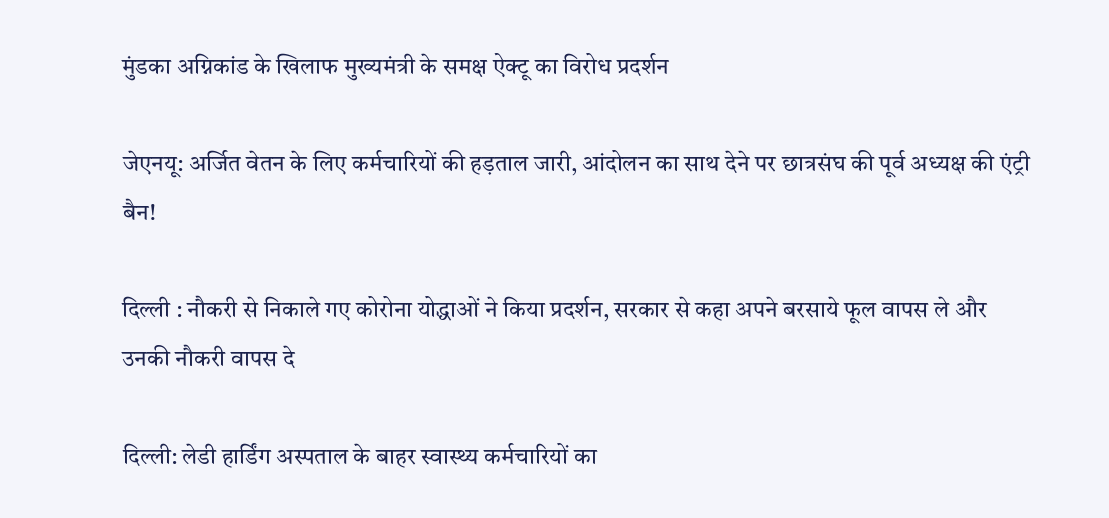मुंडका अग्निकांड के खिलाफ मुख्यमंत्री के समक्ष ऐक्टू का विरोध प्रदर्शन

जेएनयू: अर्जित वेतन के लिए कर्मचारियों की हड़ताल जारी, आंदोलन का साथ देने पर छात्रसंघ की पूर्व अध्यक्ष की एंट्री बैन!

दिल्ली : नौकरी से निकाले गए कोरोना योद्धाओं ने किया प्रदर्शन, सरकार से कहा अपने बरसाये फूल वापस ले और उनकी नौकरी वापस दे

दिल्ली: लेडी हार्डिंग अस्पताल के बाहर स्वास्थ्य कर्मचारियों का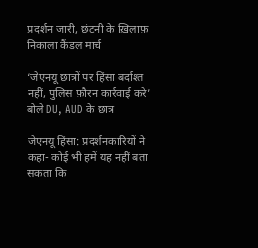प्रदर्शन जारी, छंटनी के ख़िलाफ़ निकाला कैंडल मार्च

‘जेएनयू छात्रों पर हिंसा बर्दाश्त नहीं, पुलिस फ़ौरन कार्रवाई करे’ बोले DU, AUD के छात्र

जेएनयू हिंसा: प्रदर्शनकारियों ने कहा- कोई भी हमें यह नहीं बता सकता कि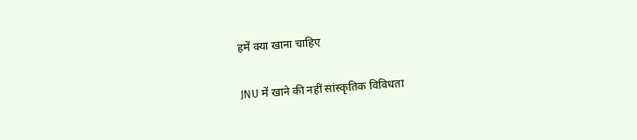हमें क्या खाना चाहिए

JNU में खाने की नहीं सांस्कृतिक विविधता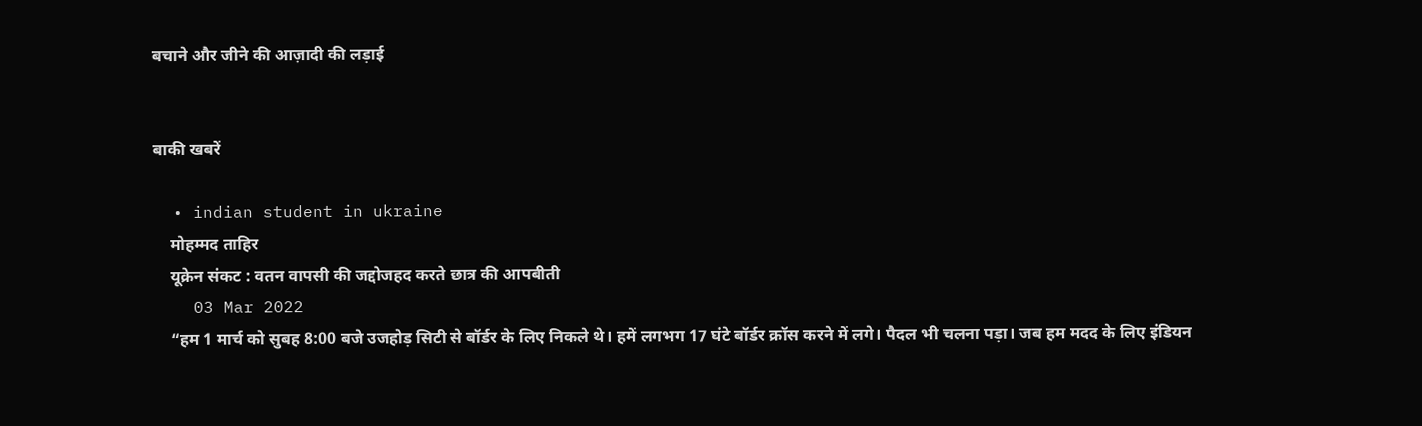बचाने और जीने की आज़ादी की लड़ाई


बाकी खबरें

  • indian student in ukraine
    मोहम्मद ताहिर
    यूक्रेन संकट : वतन वापसी की जद्दोजहद करते छात्र की आपबीती
    03 Mar 2022
    “हम 1 मार्च को सुबह 8:00 बजे उजहोड़ सिटी से बॉर्डर के लिए निकले थे। हमें लगभग 17 घंटे बॉर्डर क्रॉस करने में लगे। पैदल भी चलना पड़ा। जब हम मदद के लिए इंडियन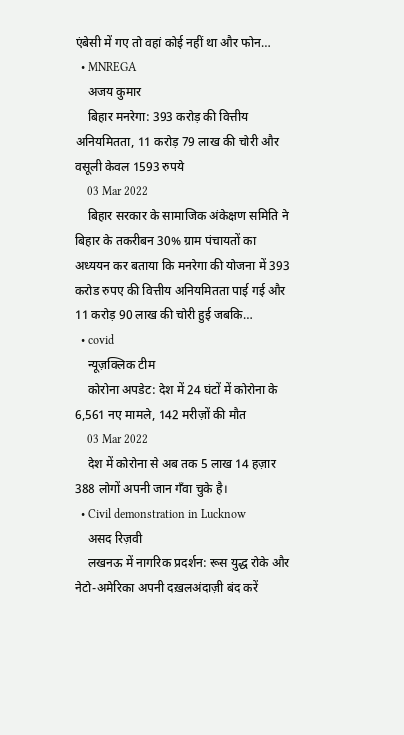एंबेसी में गए तो वहां कोई नहीं था और फोन…
  • MNREGA
    अजय कुमार
    बिहार मनरेगा: 393 करोड़ की वित्तीय अनियमितता, 11 करोड़ 79 लाख की चोरी और वसूली केवल 1593 रुपये
    03 Mar 2022
    बिहार सरकार के सामाजिक अंकेक्षण समिति ने बिहार के तकरीबन 30% ग्राम पंचायतों का अध्ययन कर बताया कि मनरेगा की योजना में 393 करोड रुपए की वित्तीय अनियमितता पाई गई और 11 करोड़ 90 लाख की चोरी हुई जबकि…
  • covid
    न्यूज़क्लिक टीम
    कोरोना अपडेट: देश में 24 घंटों में कोरोना के 6,561 नए मामले, 142 मरीज़ों की मौत
    03 Mar 2022
    देश में कोरोना से अब तक 5 लाख 14 हज़ार 388 लोगों अपनी जान गँवा चुके है।
  • Civil demonstration in Lucknow
    असद रिज़वी
    लखनऊ में नागरिक प्रदर्शन: रूस युद्ध रोके और नेटो-अमेरिका अपनी दख़लअंदाज़ी बंद करें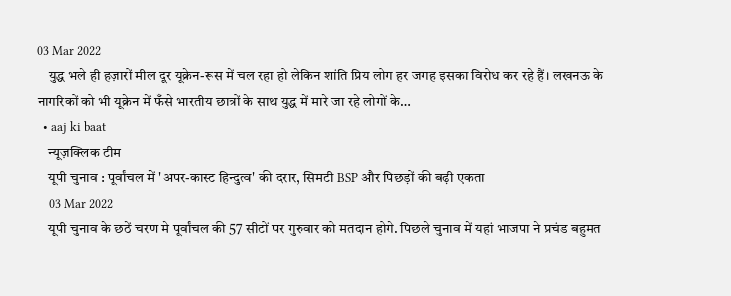03 Mar 2022
    युद्ध भले ही हज़ारों मील दूर यूक्रेन-रूस में चल रहा हो लेकिन शांति प्रिय लोग हर जगह इसका विरोध कर रहे हैं। लखनऊ के नागरिकों को भी यूक्रेन में फँसे भारतीय छात्रों के साथ युद्ध में मारे जा रहे लोगों के…
  • aaj ki baat
    न्यूज़क्लिक टीम
    यूपी चुनाव : पूर्वांचल में 'अपर-कास्ट हिन्दुत्व' की दरार, सिमटी BSP और पिछड़ों की बढ़ी एकता
    03 Mar 2022
    यूपी चुनाव के छठें चरण मे पूर्वांचल की 57 सीटों पर गुरुवार को मतदान होगे. पिछले चुनाव में यहां भाजपा ने प्रचंड बहुमत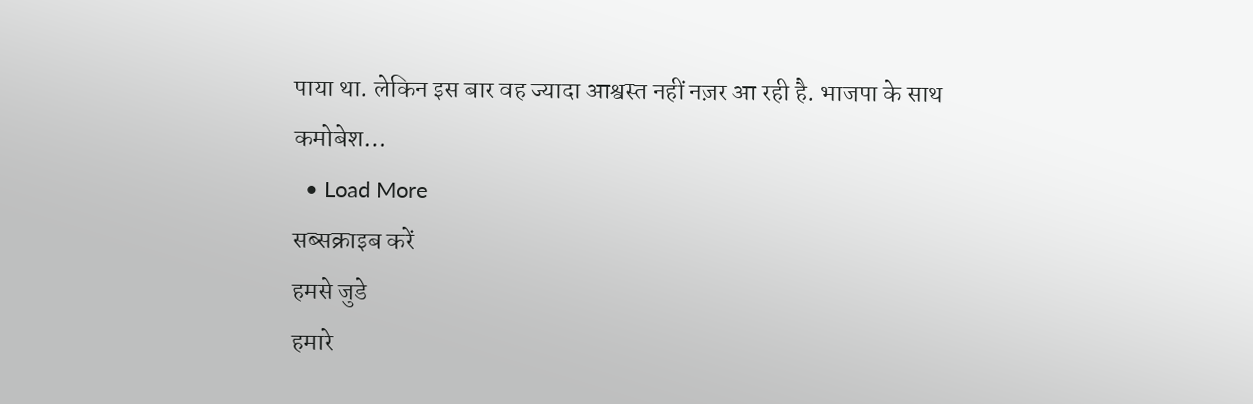पाया था. लेकिन इस बार वह ज्यादा आश्वस्त नहीं नज़र आ रही है. भाजपा के साथ कमोबेश…
  • Load More
सब्सक्राइब करें
हमसे जुडे
हमारे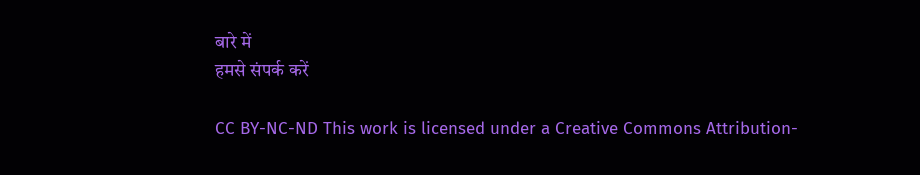बारे में
हमसे संपर्क करें

CC BY-NC-ND This work is licensed under a Creative Commons Attribution-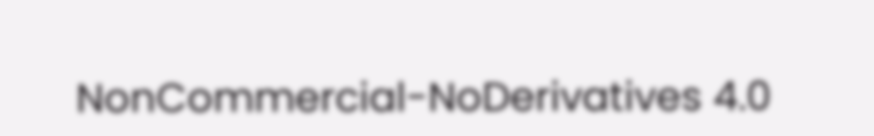NonCommercial-NoDerivatives 4.0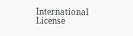International License